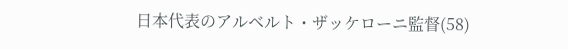日本代表のアルベルト・ザッケローニ監督(58)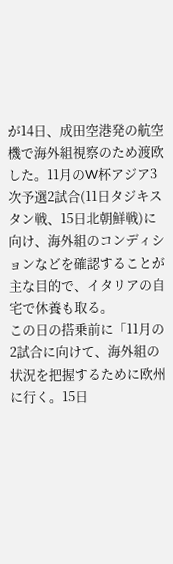が14日、成田空港発の航空機で海外組視察のため渡欧した。11月のW杯アジア3次予選2試合(11日タジキスタン戦、15日北朝鮮戦)に向け、海外組のコンディションなどを確認することが主な目的で、イタリアの自宅で休養も取る。
この日の搭乗前に「11月の2試合に向けて、海外組の状況を把握するために欧州に行く。15日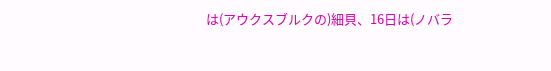は(アウクスブルクの)細貝、16日は(ノバラ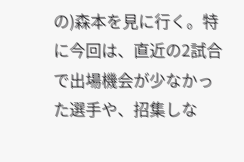の)森本を見に行く。特に今回は、直近の2試合で出場機会が少なかった選手や、招集しな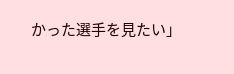かった選手を見たい」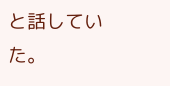と話していた。